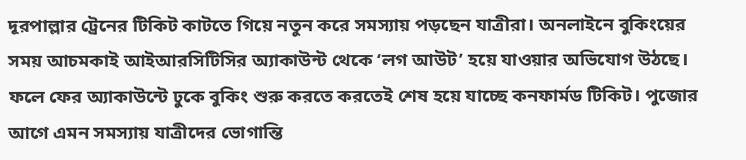দূরপাল্লার ট্রেনের টিকিট কাটতে গিয়ে নতুন করে সমস্যায় পড়ছেন যাত্রীরা। অনলাইনে বুকিংয়ের সময় আচমকাই আইআরসিটিসির অ্যাকাউন্ট থেকে ‘লগ আউট’ হয়ে যাওয়ার অভিযোগ উঠছে। ফলে ফের অ্যাকাউন্টে ঢুকে বুকিং শুরু করতে করতেই শেষ হয়ে যাচ্ছে কনফার্মড টিকিট। পুজোর আগে এমন সমস্যায় যাত্রীদের ভোগান্তি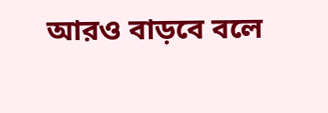আরও বাড়বে বলে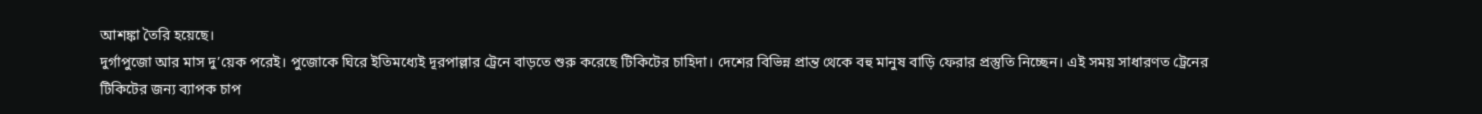আশঙ্কা তৈরি হয়েছে।
দুর্গাপুজো আর মাস দু’য়েক পরেই। পুজোকে ঘিরে ইতিমধ্যেই দূরপাল্লার ট্রেনে বাড়তে শুরু করেছে টিকিটের চাহিদা। দেশের বিভিন্ন প্রান্ত থেকে বহু মানুষ বাড়ি ফেরার প্রস্তুতি নিচ্ছেন। এই সময় সাধারণত ট্রেনের টিকিটের জন্য ব্যাপক চাপ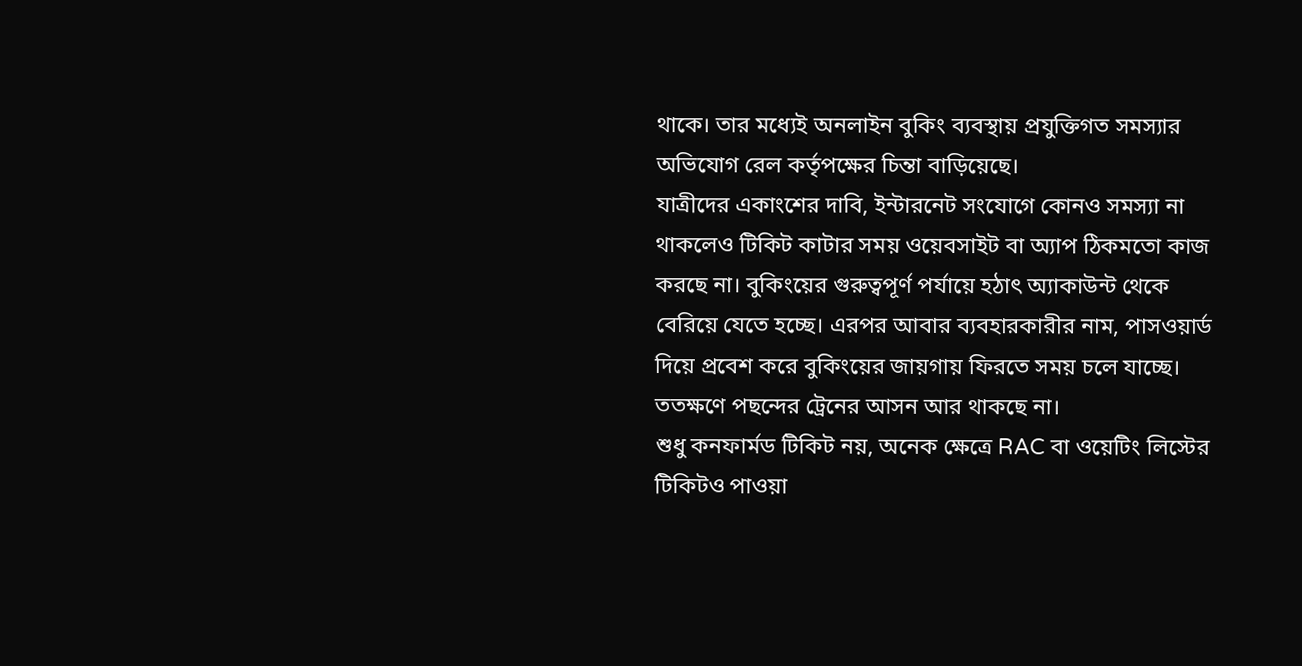থাকে। তার মধ্যেই অনলাইন বুকিং ব্যবস্থায় প্রযুক্তিগত সমস্যার অভিযোগ রেল কর্তৃপক্ষের চিন্তা বাড়িয়েছে।
যাত্রীদের একাংশের দাবি, ইন্টারনেট সংযোগে কোনও সমস্যা না থাকলেও টিকিট কাটার সময় ওয়েবসাইট বা অ্যাপ ঠিকমতো কাজ করছে না। বুকিংয়ের গুরুত্বপূর্ণ পর্যায়ে হঠাৎ অ্যাকাউন্ট থেকে বেরিয়ে যেতে হচ্ছে। এরপর আবার ব্যবহারকারীর নাম, পাসওয়ার্ড দিয়ে প্রবেশ করে বুকিংয়ের জায়গায় ফিরতে সময় চলে যাচ্ছে। ততক্ষণে পছন্দের ট্রেনের আসন আর থাকছে না।
শুধু কনফার্মড টিকিট নয়, অনেক ক্ষেত্রে RAC বা ওয়েটিং লিস্টের টিকিটও পাওয়া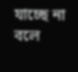যাচ্ছে না বলে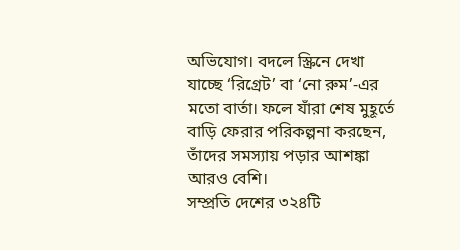অভিযোগ। বদলে স্ক্রিনে দেখা যাচ্ছে ‘রিগ্রেট’ বা ‘নো রুম’-এর মতো বার্তা। ফলে যাঁরা শেষ মুহূর্তে বাড়ি ফেরার পরিকল্পনা করছেন, তাঁদের সমস্যায় পড়ার আশঙ্কা আরও বেশি।
সম্প্রতি দেশের ৩২৪টি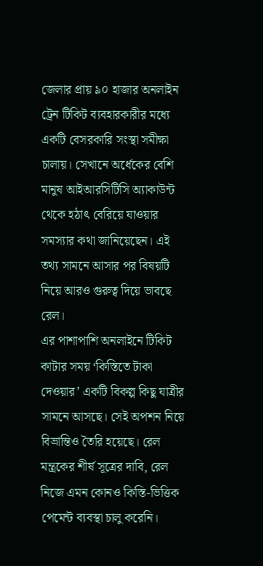জেলার প্রায় ৯০ হাজার অনলাইন ট্রেন টিকিট ব্যবহারকারীর মধ্যে একটি বেসরকারি সংস্থা সমীক্ষা চালায়। সেখানে অর্ধেকের বেশি মানুষ আইআরসিটিসি অ্যাকাউন্ট থেকে হঠাৎ বেরিয়ে যাওয়ার সমস্যার কথা জানিয়েছেন। এই তথ্য সামনে আসার পর বিষয়টি নিয়ে আরও গুরুত্ব দিয়ে ভাবছে রেল।
এর পাশাপাশি অনলাইনে টিকিট কাটার সময় ‘কিস্তিতে টাকা দেওয়ার’ একটি বিকল্প কিছু যাত্রীর সামনে আসছে। সেই অপশন নিয়ে বিভ্রান্তিও তৈরি হয়েছে। রেল মন্ত্রকের শীর্ষ সূত্রের দাবি, রেল নিজে এমন কোনও কিস্তি-ভিত্তিক পেমেন্ট ব্যবস্থা চালু করেনি।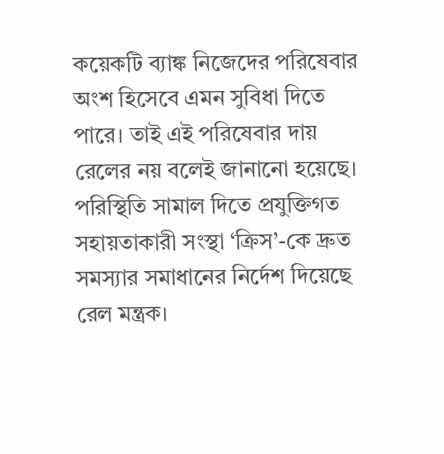কয়েকটি ব্যাঙ্ক নিজেদের পরিষেবার অংশ হিসেবে এমন সুবিধা দিতে পারে। তাই এই পরিষেবার দায় রেলের নয় বলেই জানানো হয়েছে।
পরিস্থিতি সামাল দিতে প্রযুক্তিগত সহায়তাকারী সংস্থা ‘ক্রিস’-কে দ্রুত সমস্যার সমাধানের নির্দেশ দিয়েছে রেল মন্ত্রক।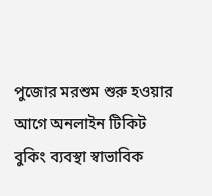পুজোর মরশুম শুরু হওয়ার আগে অনলাইন টিকিট বুকিং ব্যবস্থা স্বাভাবিক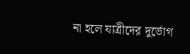না হলে যাত্রীদের দুর্ভোগ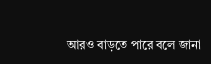আরও বাড়তে পারে বলে জানা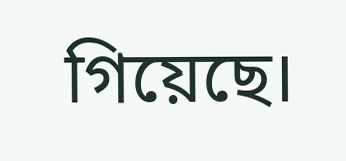গিয়েছে।